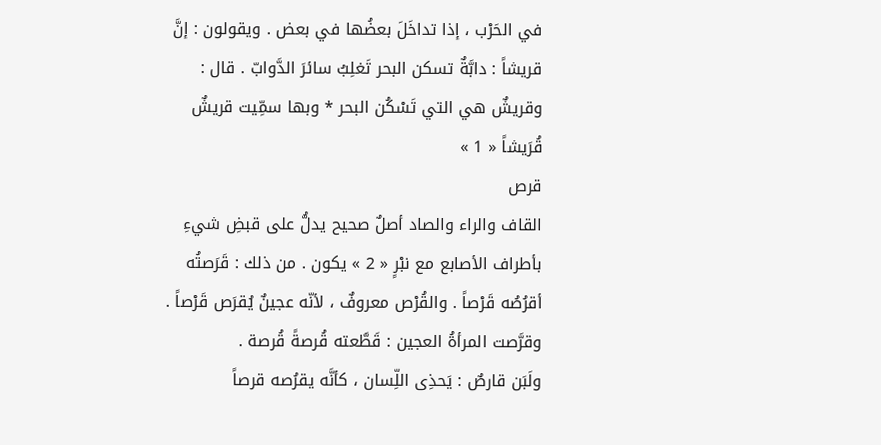في الحَرْب ، إذا تداخَلَ بعضُها في بعض . ويقولون : إنَّ قريشاً : دابَّةٌ تسكن البحر تَغلِبُ سائرَ الدَّوابّ . قال :
وقريشٌ هي التي تَسْكُن البحر * وبها سمِّيت قريشٌ قُرَيشاً « 1 »
قرص
القاف والراء والصاد أصلٌ صحيح يدلُّ على قبضِ شيءِ بأطراف الأصابع مع نبْرٍ « 2 » يكون . من ذلك : قَرَصتُه أقرُصُه قَرْصاً . والقُرْص معروفٌ ، لأنّه عجينٌ يُقرَص قَرْصاً . وقرَّصت المرأةُ العجين : قَطَّعته قُرصةً قُرصة .
ولَبَن قارصٌ : يَحذِى اللِّسان ، كأنَّه يقرُصه قرصاً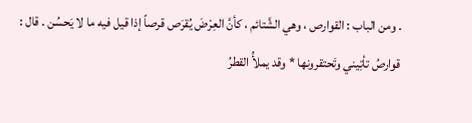. ومن الباب : القوارص ، وهي الشَّتائم ، كأنَّ العِرْضَ يُقرَص قرصاً إذا قيل فيه ما لا يَحسُن . قال :
قوارصُ تأتِيني وتَحتقرونها * وقد يملأُ القطرُ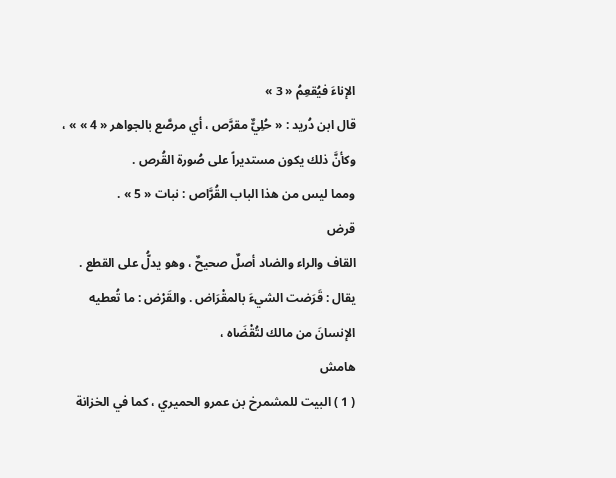الإناءَ فيُقعِمُ « 3 »
قال ابن دُريد : « حُلِيٌّ مقرَّص ، أي مرصَّع بالجواهر « 4 » » ، وكأنَّ ذلك يكون مستديراً على صُورة القُرص .
ومما ليس من هذا الباب القُرَّاص : نبات « 5 » .
قرض
القاف والراء والضاد أصلٌ صحيحٌ ، وهو يدلُّ على القطع .
يقال : قَرَضت الشيءَ بالمقْرَاض . والقَرْض : ما تُعطيه الإنسانَ من مالك لتُقْضَاه ،
هامش
( 1 ) البيت للمشمرخ بن عمرو الحميري ، كما في الخزانة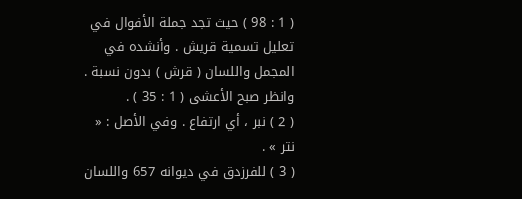( 1 : 98 ) حيث تجد جملة الأفوال في تعليل تسمية قريش . وأنشده في المجمل واللسان ( قرش ) بدون نسبة . وانظر صبح الأعشى ( 1 : 35 ) .
( 2 ) نبر ، أي ارتفاع . وفي الأصل : « نتر » .
( 3 ) للفرزدق في ديوانه 657 واللسان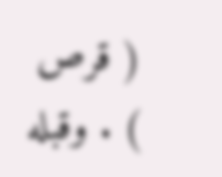( قرص ) . وقبله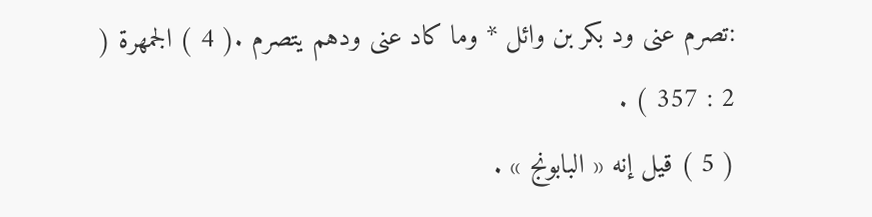:تصرم عنى ود بكر بن وائل * وما كاد عنى ودهم يتصرم .( 4 ) الجمهرة ( 2 : 357 ) .
( 5 ) قيل إنه « البابونج » .